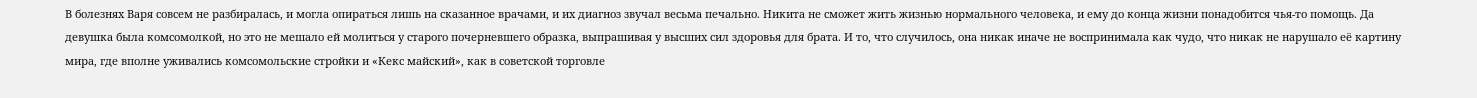В болезнях Варя совсем не разбиралась, и могла опираться лишь на сказанное врачами, и их диагноз звучал весьма печально. Никита не сможет жить жизнью нормального человека, и ему до конца жизни понадобится чья-то помощь. Да девушка была комсомолкой, но это не мешало ей молиться у старого почерневшего образка, выпрашивая у высших сил здоровья для брата. И то, что случилось, она никак иначе не воспринимала как чудо, что никак не нарушало её картину мира, где вполне уживались комсомольские стройки и «Кекс майский», как в советской торговле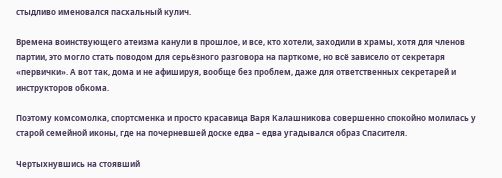стыдливо именовался пасхальный кулич.

Времена воинствующего атеизма канули в прошлое, и все, кто хотели, заходили в храмы, хотя для членов партии, это могло стать поводом для серьёзного разговора на парткоме, но всё зависело от секретаря «первички». А вот так, дома и не афишируя, вообще без проблем, даже для ответственных секретарей и инструкторов обкома.

Поэтому комсомолка, спортсменка и просто красавица Варя Калашникова совершенно спокойно молилась у старой семейной иконы, где на почерневшей доске едва – едва угадывался образ Спасителя.

Чертыхнувшись на стоявший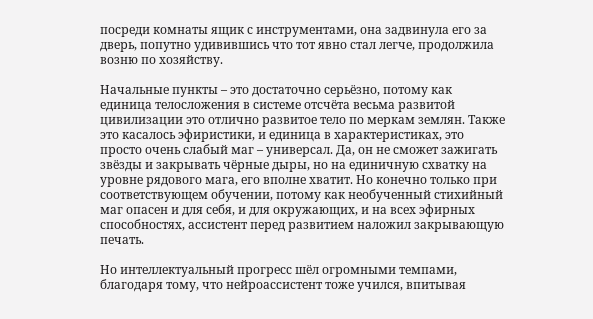посреди комнаты ящик с инструментами, она задвинула его за дверь, попутно удивившись что тот явно стал легче, продолжила возню по хозяйству.

Начальные пункты – это достаточно серьёзно, потому как единица телосложения в системе отсчёта весьма развитой цивилизации это отлично развитое тело по меркам землян. Также это касалось эфиристики, и единица в характеристиках, это просто очень слабый маг – универсал. Да, он не сможет зажигать звёзды и закрывать чёрные дыры, но на единичную схватку на уровне рядового мага, его вполне хватит. Но конечно только при соответствующем обучении, потому как необученный стихийный маг опасен и для себя, и для окружающих, и на всех эфирных способностях, ассистент перед развитием наложил закрывающую печать.

Но интеллектуальный прогресс шёл огромными темпами, благодаря тому, что нейроассистент тоже учился, впитывая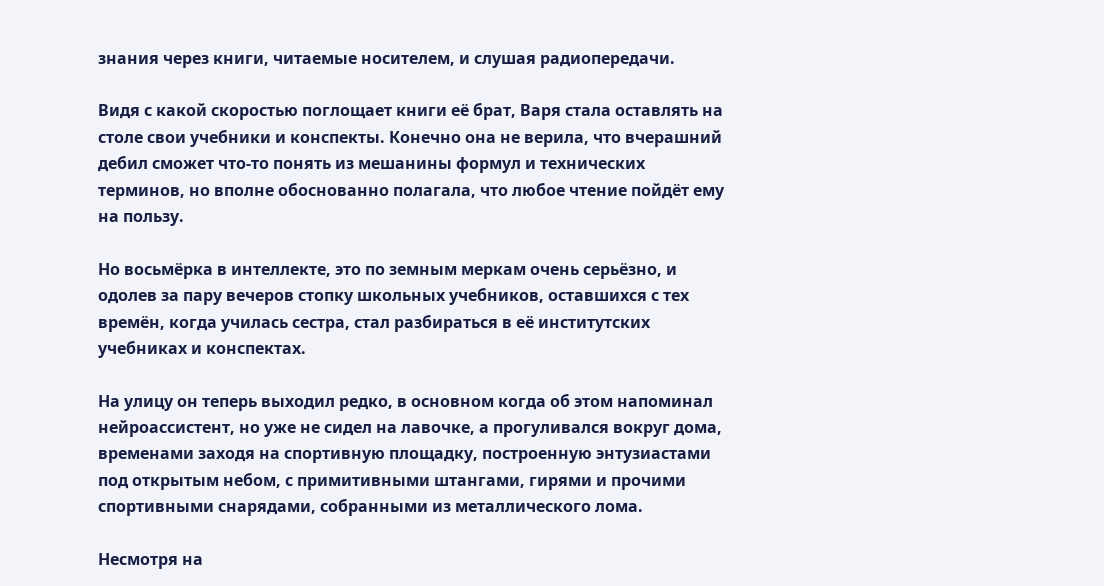знания через книги, читаемые носителем, и слушая радиопередачи.

Видя с какой скоростью поглощает книги её брат, Варя стала оставлять на столе свои учебники и конспекты. Конечно она не верила, что вчерашний дебил сможет что-то понять из мешанины формул и технических терминов, но вполне обоснованно полагала, что любое чтение пойдёт ему на пользу.

Но восьмёрка в интеллекте, это по земным меркам очень серьёзно, и одолев за пару вечеров стопку школьных учебников, оставшихся с тех времён, когда училась сестра, стал разбираться в её институтских учебниках и конспектах.

На улицу он теперь выходил редко, в основном когда об этом напоминал нейроассистент, но уже не сидел на лавочке, а прогуливался вокруг дома, временами заходя на спортивную площадку, построенную энтузиастами под открытым небом, с примитивными штангами, гирями и прочими спортивными снарядами, собранными из металлического лома.

Несмотря на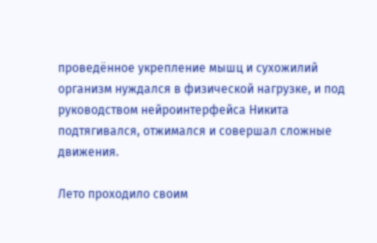проведённое укрепление мышц и сухожилий организм нуждался в физической нагрузке, и под руководством нейроинтерфейса Никита подтягивался, отжимался и совершал сложные движения.

Лето проходило своим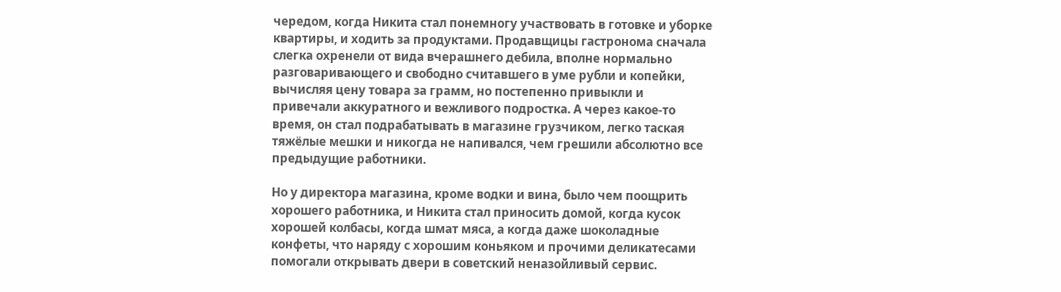чередом, когда Никита стал понемногу участвовать в готовке и уборке квартиры, и ходить за продуктами. Продавщицы гастронома сначала слегка охренели от вида вчерашнего дебила, вполне нормально разговаривающего и свободно считавшего в уме рубли и копейки, вычисляя цену товара за грамм, но постепенно привыкли и привечали аккуратного и вежливого подростка. А через какое-то время, он стал подрабатывать в магазине грузчиком, легко таская тяжёлые мешки и никогда не напивался, чем грешили абсолютно все предыдущие работники.

Но у директора магазина, кроме водки и вина, было чем поощрить хорошего работника, и Никита стал приносить домой, когда кусок хорошей колбасы, когда шмат мяса, а когда даже шоколадные конфеты, что наряду с хорошим коньяком и прочими деликатесами помогали открывать двери в советский неназойливый сервис.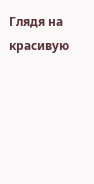Глядя на красивую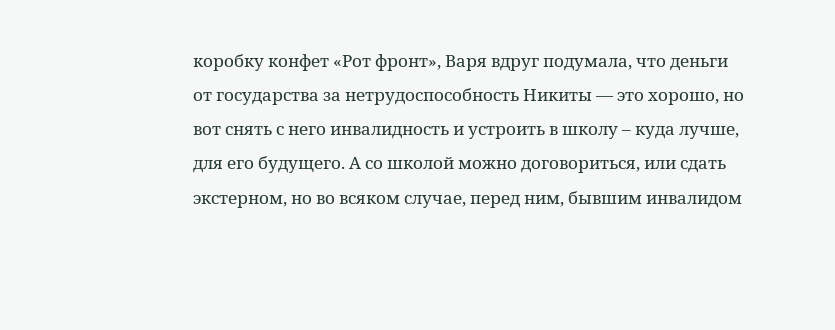коробку конфет «Рот фронт», Варя вдруг подумала, что деньги от государства за нетрудоспособность Никиты — это хорошо, но вот снять с него инвалидность и устроить в школу – куда лучше, для его будущего. А со школой можно договориться, или сдать экстерном, но во всяком случае, перед ним, бывшим инвалидом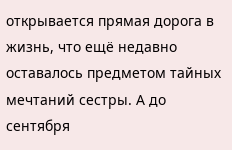открывается прямая дорога в жизнь, что ещё недавно оставалось предметом тайных мечтаний сестры. А до сентября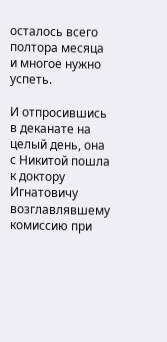осталось всего полтора месяца и многое нужно успеть.

И отпросившись в деканате на целый день, она с Никитой пошла к доктору Игнатовичу возглавлявшему комиссию при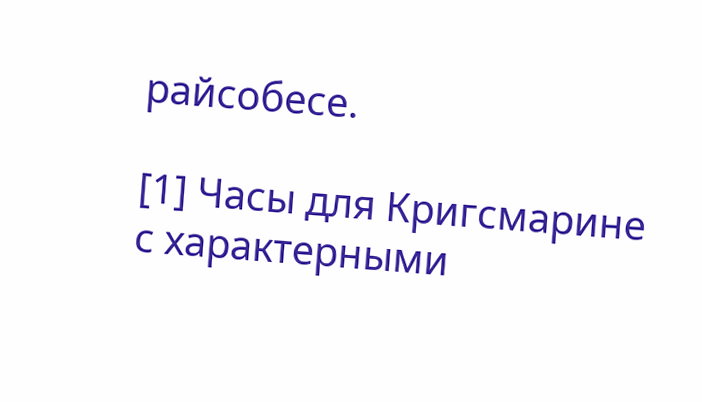райсобесе.

[1] Часы для Кригсмарине с характерными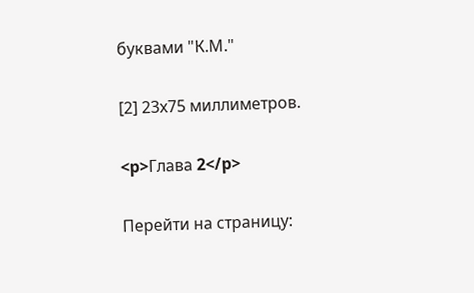буквами "К.М."

[2] 23х75 миллиметров.

<p>Глава 2</p>

Перейти на страницу: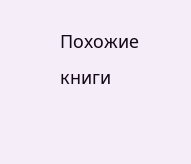Похожие книги